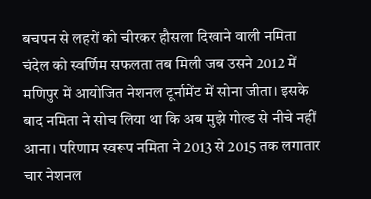बचपन से लहरों को चीरकर हौसला दिखाने वाली नमिता चंदेल को स्वर्णिम सफलता तब मिली जब उसने 2012 में मणिपुर में आयोजित नेशनल टूर्नामेंट में सोना जीता। इसके बाद नमिता ने सोच लिया था कि अब मुझे गोल्ड से नीचे नहीं आना। परिणाम स्वरूप नमिता ने 2013 से 2015 तक लगातार चार नेशनल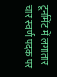टूर्नामेंट में लगातार चार स्वर्ण पदक पर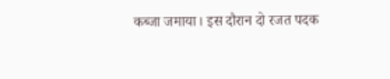कब्जा जमाया। इस दौरान दो रजत पदक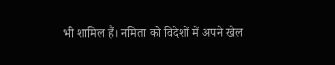भी शामिल हैं। नमिता को विदेशों में अपने खेल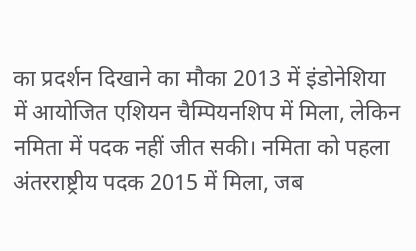का प्रदर्शन दिखाने का मौका 2013 में इंडोनेशिया में आयोजित एशियन चैम्पियनशिप में मिला, लेकिन नमिता में पदक नहीं जीत सकी। नमिता को पहला अंतरराष्ट्रीय पदक 2015 में मिला, जब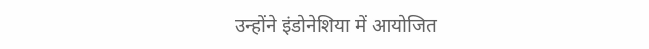उन्होंने इंडोनेशिया में आयोजित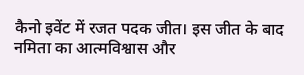कैनो इवेंट में रजत पदक जीत। इस जीत के बाद नमिता का आत्मविश्वास और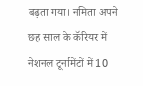बढ़ता गया। नमिता अपने छह साल के कॅरियर में नेशनल टूर्नामेंटों में 10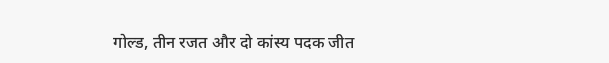गोल्ड, तीन रजत और दो कांस्य पदक जीत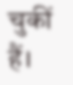चुकीं हैं।